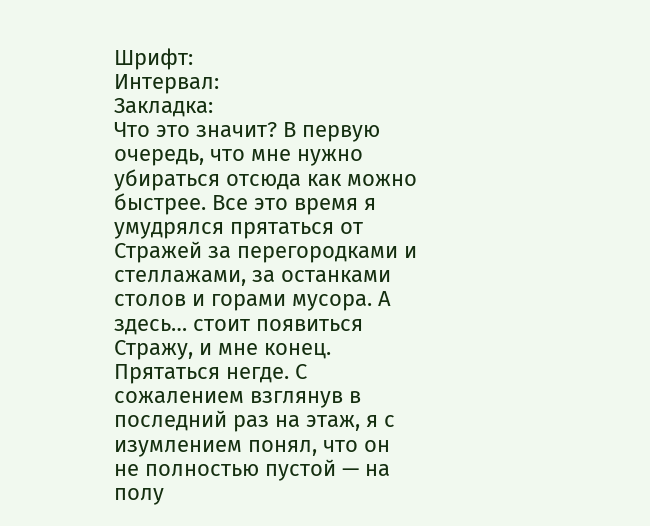Шрифт:
Интервал:
Закладка:
Что это значит? В первую очередь, что мне нужно убираться отсюда как можно быстрее. Все это время я умудрялся прятаться от Стражей за перегородками и стеллажами, за останками столов и горами мусора. А здесь… стоит появиться Стражу, и мне конец. Прятаться негде. С сожалением взглянув в последний раз на этаж, я с изумлением понял, что он не полностью пустой — на полу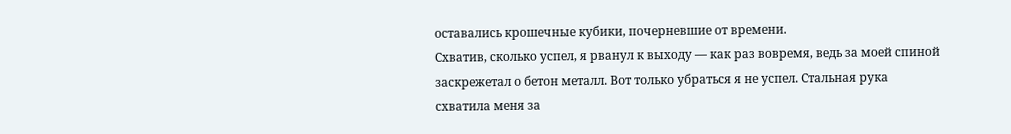оставались крошечные кубики, почерневшие от времени.
Схватив, сколько успел, я рванул к выходу — как раз вовремя, ведь за моей спиной заскрежетал о бетон металл. Вот только убраться я не успел. Стальная рука схватила меня за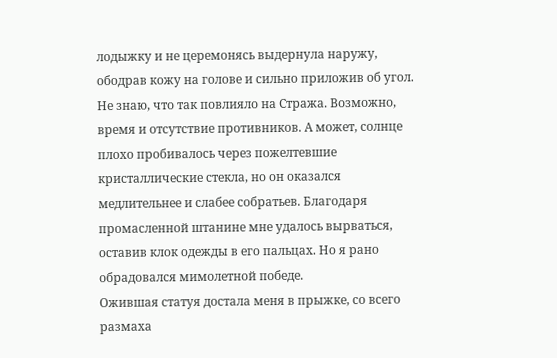лодыжку и не церемонясь выдернула наружу, ободрав кожу на голове и сильно приложив об угол. Не знаю, что так повлияло на Стража. Возможно, время и отсутствие противников. А может, солнце плохо пробивалось через пожелтевшие кристаллические стекла, но он оказался медлительнее и слабее собратьев. Благодаря промасленной штанине мне удалось вырваться, оставив клок одежды в его пальцах. Но я рано обрадовался мимолетной победе.
Ожившая статуя достала меня в прыжке, со всего размаха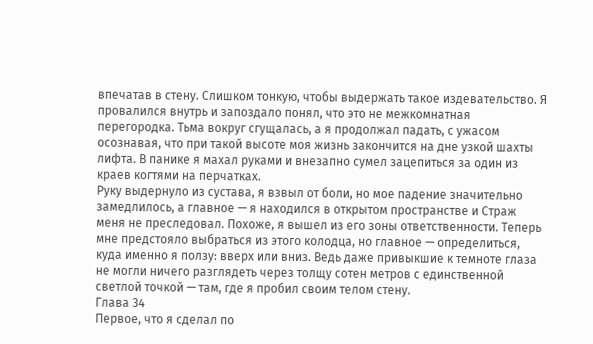впечатав в стену. Слишком тонкую, чтобы выдержать такое издевательство. Я провалился внутрь и запоздало понял, что это не межкомнатная перегородка. Тьма вокруг сгущалась, а я продолжал падать, с ужасом осознавая, что при такой высоте моя жизнь закончится на дне узкой шахты лифта. В панике я махал руками и внезапно сумел зацепиться за один из краев когтями на перчатках.
Руку выдернуло из сустава, я взвыл от боли, но мое падение значительно замедлилось, а главное — я находился в открытом пространстве и Страж меня не преследовал. Похоже, я вышел из его зоны ответственности. Теперь мне предстояло выбраться из этого колодца, но главное — определиться, куда именно я ползу: вверх или вниз. Ведь даже привыкшие к темноте глаза не могли ничего разглядеть через толщу сотен метров с единственной светлой точкой — там, где я пробил своим телом стену.
Глава 34
Первое, что я сделал по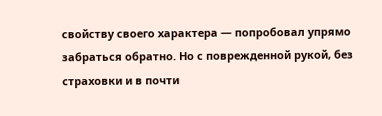свойству своего характера — попробовал упрямо забраться обратно. Но с поврежденной рукой, без страховки и в почти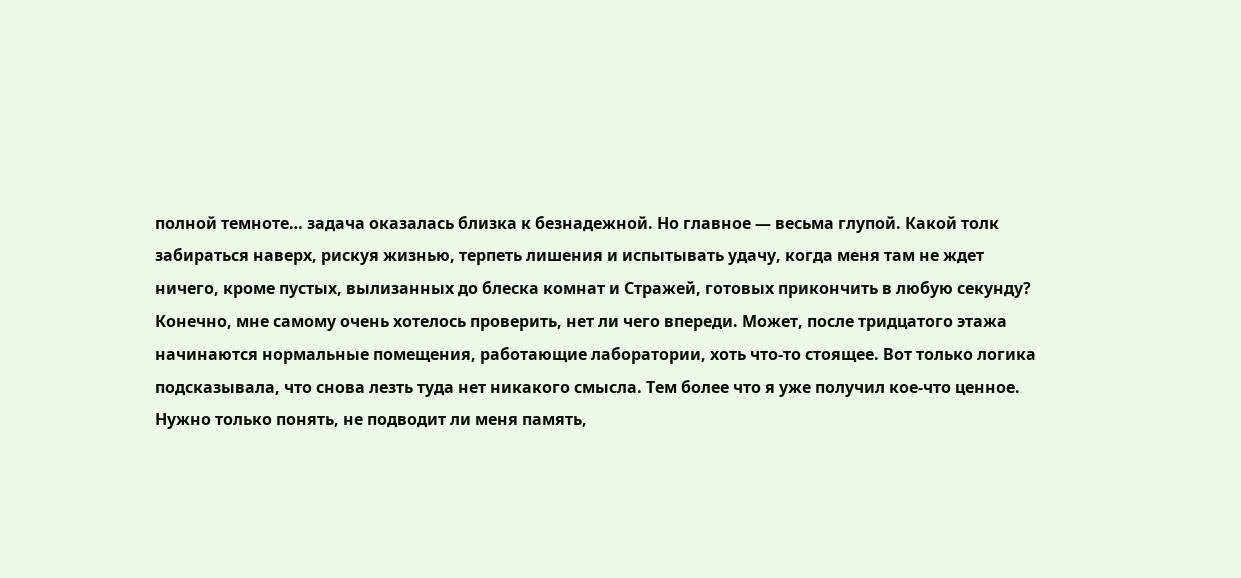полной темноте… задача оказалась близка к безнадежной. Но главное — весьма глупой. Какой толк забираться наверх, рискуя жизнью, терпеть лишения и испытывать удачу, когда меня там не ждет ничего, кроме пустых, вылизанных до блеска комнат и Стражей, готовых прикончить в любую секунду?
Конечно, мне самому очень хотелось проверить, нет ли чего впереди. Может, после тридцатого этажа начинаются нормальные помещения, работающие лаборатории, хоть что-то стоящее. Вот только логика подсказывала, что снова лезть туда нет никакого смысла. Тем более что я уже получил кое-что ценное. Нужно только понять, не подводит ли меня память,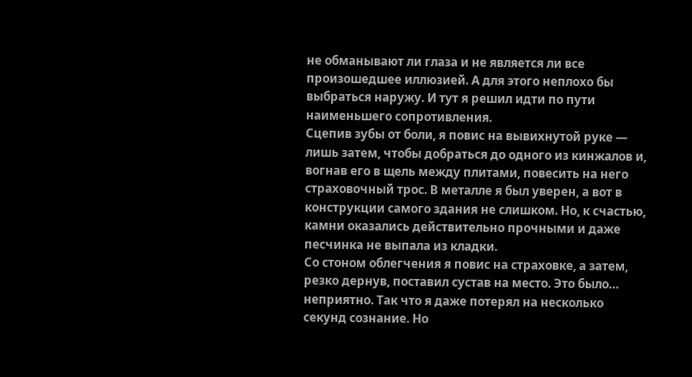не обманывают ли глаза и не является ли все произошедшее иллюзией. А для этого неплохо бы выбраться наружу. И тут я решил идти по пути наименьшего сопротивления.
Сцепив зубы от боли, я повис на вывихнутой руке — лишь затем, чтобы добраться до одного из кинжалов и, вогнав его в щель между плитами, повесить на него страховочный трос. В металле я был уверен, а вот в конструкции самого здания не слишком. Но, к счастью, камни оказались действительно прочными и даже песчинка не выпала из кладки.
Со стоном облегчения я повис на страховке, а затем, резко дернув, поставил сустав на место. Это было… неприятно. Так что я даже потерял на несколько секунд сознание. Но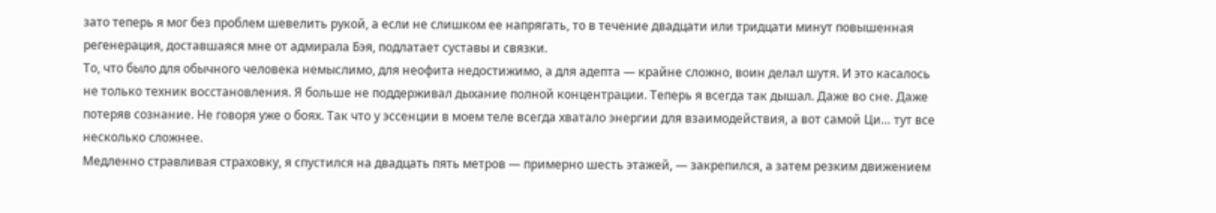зато теперь я мог без проблем шевелить рукой, а если не слишком ее напрягать, то в течение двадцати или тридцати минут повышенная регенерация, доставшаяся мне от адмирала Бэя, подлатает суставы и связки.
То, что было для обычного человека немыслимо, для неофита недостижимо, а для адепта — крайне сложно, воин делал шутя. И это касалось не только техник восстановления. Я больше не поддерживал дыхание полной концентрации. Теперь я всегда так дышал. Даже во сне. Даже потеряв сознание. Не говоря уже о боях. Так что у эссенции в моем теле всегда хватало энергии для взаимодействия, а вот самой Ци… тут все несколько сложнее.
Медленно стравливая страховку, я спустился на двадцать пять метров — примерно шесть этажей, — закрепился, а затем резким движением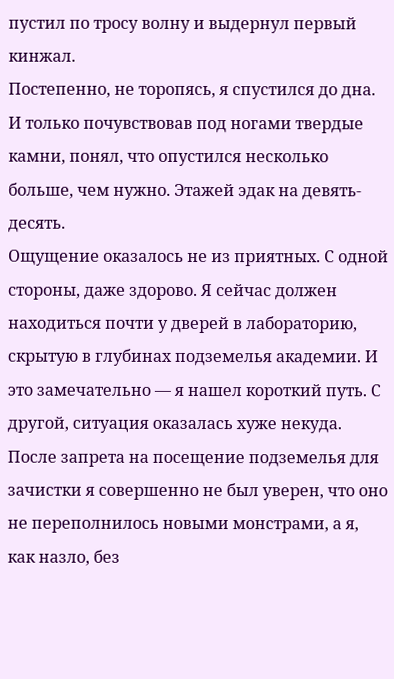пустил по тросу волну и выдернул первый кинжал.
Постепенно, не торопясь, я спустился до дна. И только почувствовав под ногами твердые камни, понял, что опустился несколько больше, чем нужно. Этажей эдак на девять-десять.
Ощущение оказалось не из приятных. С одной стороны, даже здорово. Я сейчас должен находиться почти у дверей в лабораторию, скрытую в глубинах подземелья академии. И это замечательно — я нашел короткий путь. С другой, ситуация оказалась хуже некуда. После запрета на посещение подземелья для зачистки я совершенно не был уверен, что оно не переполнилось новыми монстрами, а я, как назло, без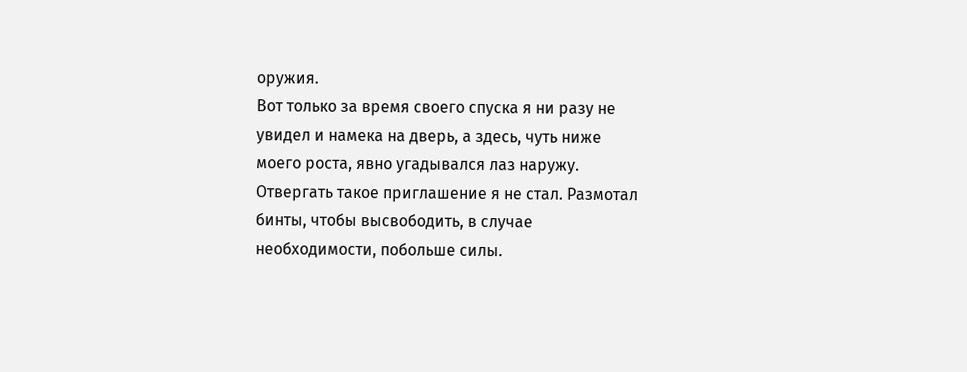оружия.
Вот только за время своего спуска я ни разу не увидел и намека на дверь, а здесь, чуть ниже моего роста, явно угадывался лаз наружу. Отвергать такое приглашение я не стал. Размотал бинты, чтобы высвободить, в случае необходимости, побольше силы.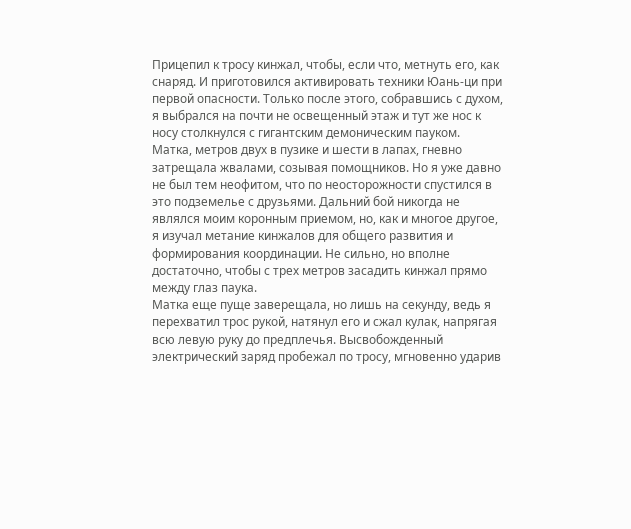Прицепил к тросу кинжал, чтобы, если что, метнуть его, как снаряд. И приготовился активировать техники Юань-ци при первой опасности. Только после этого, собравшись с духом, я выбрался на почти не освещенный этаж и тут же нос к носу столкнулся с гигантским демоническим пауком.
Матка, метров двух в пузике и шести в лапах, гневно затрещала жвалами, созывая помощников. Но я уже давно не был тем неофитом, что по неосторожности спустился в это подземелье с друзьями. Дальний бой никогда не являлся моим коронным приемом, но, как и многое другое, я изучал метание кинжалов для общего развития и формирования координации. Не сильно, но вполне достаточно, чтобы с трех метров засадить кинжал прямо между глаз паука.
Матка еще пуще заверещала, но лишь на секунду, ведь я перехватил трос рукой, натянул его и сжал кулак, напрягая всю левую руку до предплечья. Высвобожденный электрический заряд пробежал по тросу, мгновенно ударив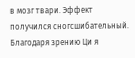в мозг твари. Эффект получился сногсшибательный. Благодаря зрению Ци я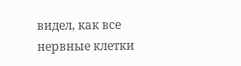видел, как все нервные клетки